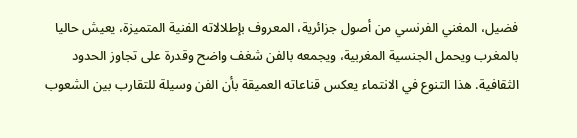فضيل، المغني الفرنسي من أصول جزائرية، المعروف بإطلالاته الفنية المتميزة، يعيش حاليا بالمغرب ويحمل الجنسية المغربية، ويجمعه بالفن شغف واضح وقدرة على تجاوز الحدود الثقافية. هذا التنوع في الانتماء يعكس قناعاته العميقة بأن الفن وسيلة للتقارب بين الشعوب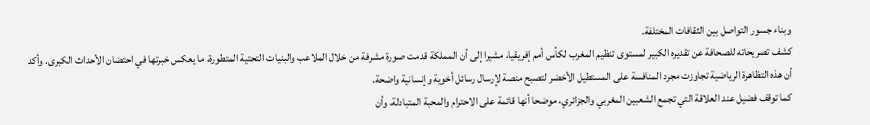وبناء جسور التواصل بين الثقافات المختلفة.
كشف تصريحاته للصحافة عن تقديره الكبير لمستوى تنظيم المغرب لكأس أمم إفريقيا، مشيرا إلى أن المملكة قدمت صورة مشرفة من خلال الملاعب والبنيات التحتية المتطورة، ما يعكس خبرتها في احتضان الأحداث الكبرى. وأكد أن هذه التظاهرة الرياضية تجاوزت مجرد المنافسة على المستطيل الأخضر لتصبح منصة لإرسال رسائل أخوية وإنسانية واضحة.
كما توقف فضيل عند العلاقة التي تجمع الشعبين المغربي والجزائري، موضحا أنها قائمة على الاحترام والمحبة المتبادلة، وأن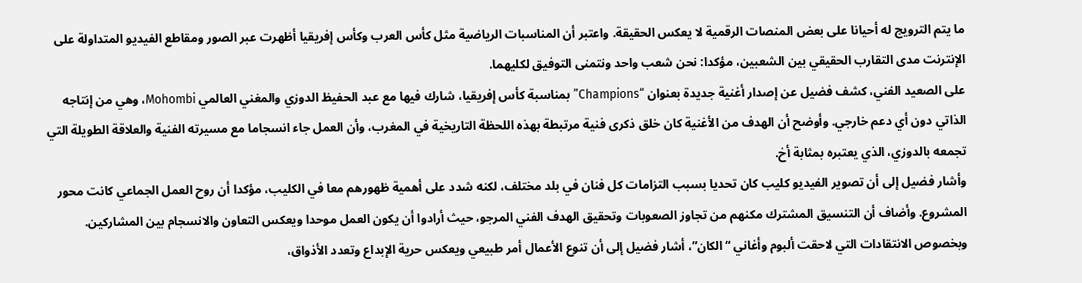ما يتم الترويج له أحيانا على بعض المنصات الرقمية لا يعكس الحقيقة. واعتبر أن المناسبات الرياضية مثل كأس العرب وكأس إفريقيا أظهرت عبر الصور ومقاطع الفيديو المتداولة على الإنترنت مدى التقارب الحقيقي بين الشعبين، مؤكدا: نحن شعب واحد ونتمنى التوفيق لكليهما.
على الصعيد الفني، كشف فضيل عن إصدار أغنية جديدة بعنوان “Champions” بمناسبة كأس إفريقيا، شارك فيها مع عبد الحفيظ الدوزي والمغني العالمي Mohombi، وهي من إنتاجه الذاتي دون أي دعم خارجي. وأوضح أن الهدف من الأغنية كان خلق ذكرى فنية مرتبطة بهذه اللحظة التاريخية في المغرب، وأن العمل جاء انسجاما مع مسيرته الفنية والعلاقة الطويلة التي تجمعه بالدوزي، الذي يعتبره بمثابة أخ.
وأشار فضيل إلى أن تصوير الفيديو كليب كان تحديا بسبب التزامات كل فنان في بلد مختلف، لكنه شدد على أهمية ظهورهم معا في الكليب، مؤكدا أن روح العمل الجماعي كانت محور المشروع. وأضاف أن التنسيق المشترك مكنهم من تجاوز الصعوبات وتحقيق الهدف الفني المرجو، حيث أرادوا أن يكون العمل موحدا ويعكس التعاون والانسجام بين المشاركين.
وبخصوص الانتقادات التي لاحقت ألبوم وأغاني “الكان”، أشار فضيل إلى أن تنوع الأعمال أمر طبيعي ويعكس حرية الإبداع وتعدد الأذواق،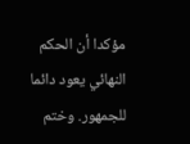مؤكدا أن الحكم النهائي يعود دائما للجمهور. وختم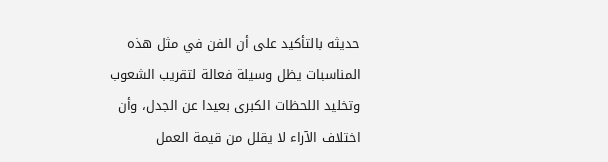حديثه بالتأكيد على أن الفن في مثل هذه المناسبات يظل وسيلة فعالة لتقريب الشعوب وتخليد اللحظات الكبرى بعيدا عن الجدل، وأن اختلاف الآراء لا يقلل من قيمة العمل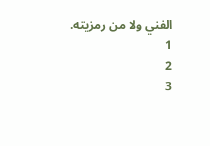الفني ولا من رمزيته.
1
2
3